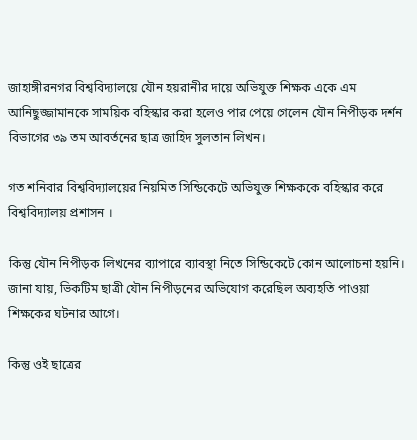জাহাঙ্গীরনগর বিশ্ববিদ্যালয়ে যৌন হয়রানীর দায়ে অভিযুক্ত শিক্ষক একে এম আনিছুজ্জামানকে সাময়িক বহিস্কার করা হলেও পার পেয়ে গেলেন যৌন নিপীড়ক দর্শন বিভাগের ৩৯ তম আবর্তনের ছাত্র জাহিদ সুলতান লিখন।

গত শনিবার বিশ্ববিদ্যালয়ের নিয়মিত সিন্ডিকেটে অভিযুক্ত শিক্ষককে বহিস্কার করে বিশ্ববিদ্যালয় প্রশাসন ।

কিন্তু যৌন নিপীড়ক লিখনের ব্যাপারে ব্যাবস্থা নিতে সিন্ডিকেটে কোন আলোচনা হয়নি। জানা যায়, ভিকটিম ছাত্রী যৌন নিপীড়নের অভিযোগ করেছিল অব্যহতি পাওয়া শিক্ষকের ঘটনার আগে।

কিন্তু ওই ছাত্রের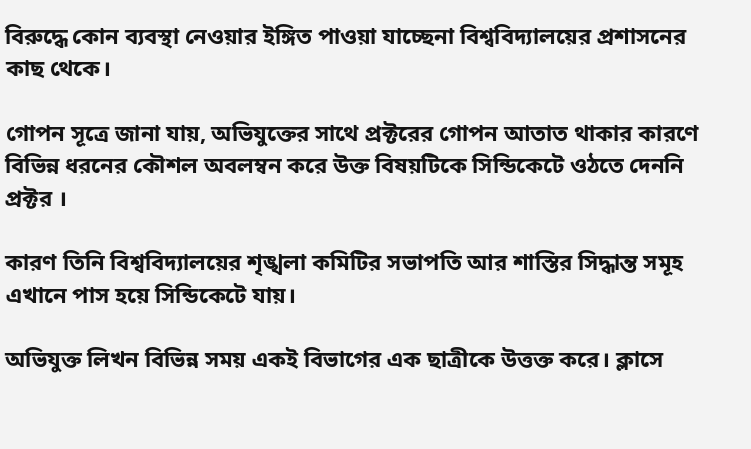বিরুদ্ধে কোন ব্যবস্থা নেওয়ার ইঙ্গিত পাওয়া যাচ্ছেনা বিশ্ববিদ্যালয়ের প্রশাসনের কাছ থেকে।

গোপন সূত্রে জানা যায়, অভিযুক্তের সাথে প্রক্টরের গোপন আতাত থাকার কারণে বিভিন্ন ধরনের কৌশল অবলম্বন করে উক্ত বিষয়টিকে সিন্ডিকেটে ওঠতে দেননি প্রক্টর ।

কারণ তিনি বিশ্ববিদ্যালয়ের শৃঙ্খলা কমিটির সভাপতি আর শাস্তির সিদ্ধান্ত সমূহ এখানে পাস হয়ে সিন্ডিকেটে যায়।

অভিযুক্ত লিখন বিভিন্ন সময় একই বিভাগের এক ছাত্রীকে উত্তক্ত করে। ক্লাসে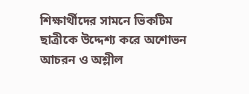শিক্ষার্থীদের সামনে ভিকটিম ছাত্রীকে উদ্দেশ্য করে অশোভন আচরন ও অশ্লীল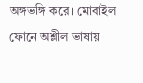অঙ্গভঙ্গি করে। মোবাইল ফোনে অশ্লীল ভাষায়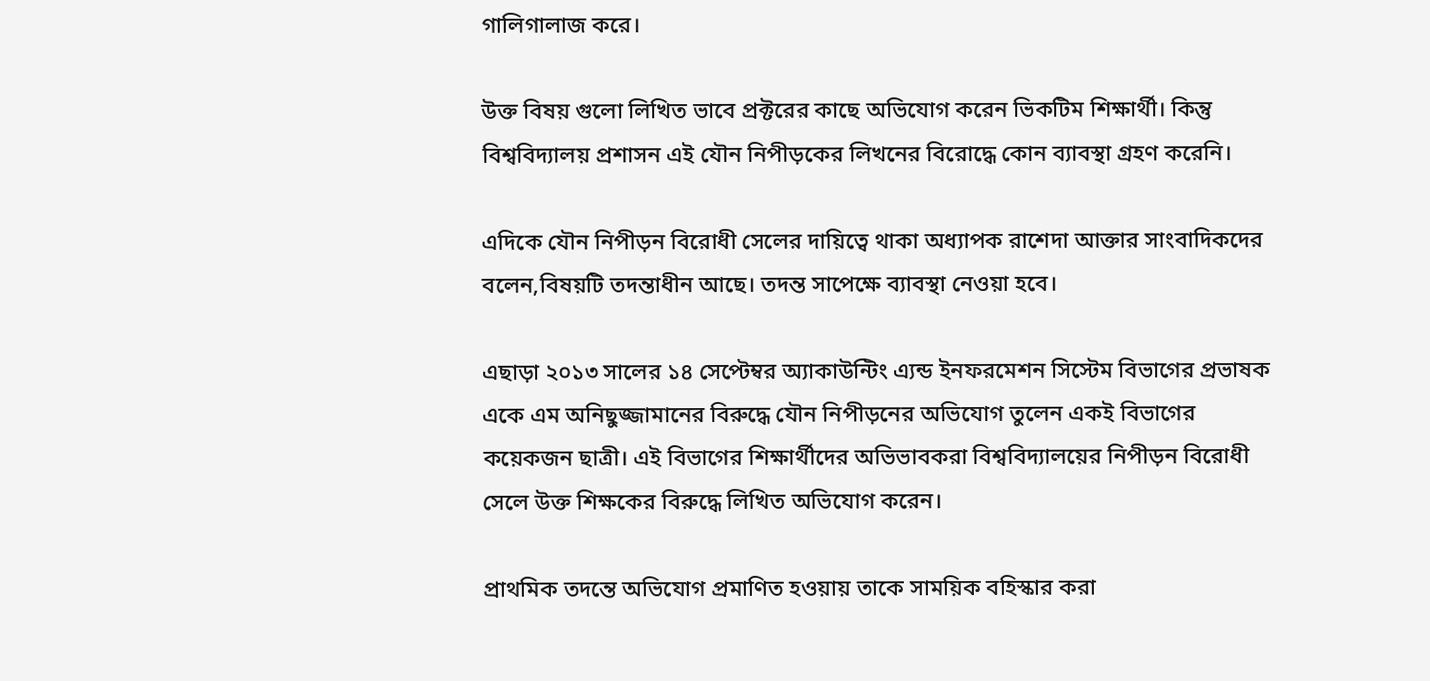গালিগালাজ করে।

উক্ত বিষয় গুলো লিখিত ভাবে প্রক্টরের কাছে অভিযোগ করেন ভিকটিম শিক্ষার্থী। কিন্তু বিশ্ববিদ্যালয় প্রশাসন এই যৌন নিপীড়কের লিখনের বিরোদ্ধে কোন ব্যাবস্থা গ্রহণ করেনি।

এদিকে যৌন নিপীড়ন বিরোধী সেলের দায়িত্বে থাকা অধ্যাপক রাশেদা আক্তার সাংবাদিকদের বলেন,বিষয়টি তদন্তাধীন আছে। তদন্ত সাপেক্ষে ব্যাবস্থা নেওয়া হবে।

এছাড়া ২০১৩ সালের ১৪ সেপ্টেম্বর অ্যাকাউন্টিং এ্যন্ড ইনফরমেশন সিস্টেম বিভাগের প্রভাষক একে এম অনিছুজ্জামানের বিরুদ্ধে যৌন নিপীড়নের অভিযোগ তুলেন একই বিভাগের কয়েকজন ছাত্রী। এই বিভাগের শিক্ষার্থীদের অভিভাবকরা বিশ্ববিদ্যালয়ের নিপীড়ন বিরোধী সেলে উক্ত শিক্ষকের বিরুদ্ধে লিখিত অভিযোগ করেন।

প্রাথমিক তদন্তে অভিযোগ প্রমাণিত হওয়ায় তাকে সাময়িক বহিস্কার করা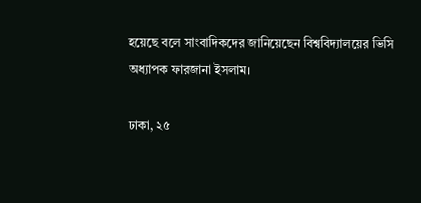হয়েছে বলে সাংবাদিকদের জানিয়েছেন বিশ্ববিদ্যালয়ের ভিসি অধ্যাপক ফারজানা ইসলাম।

ঢাকা, ২৫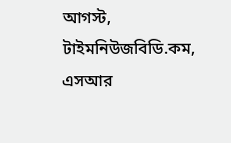আগস্ট, টাইমনিউজবিডি.কম, এসআর